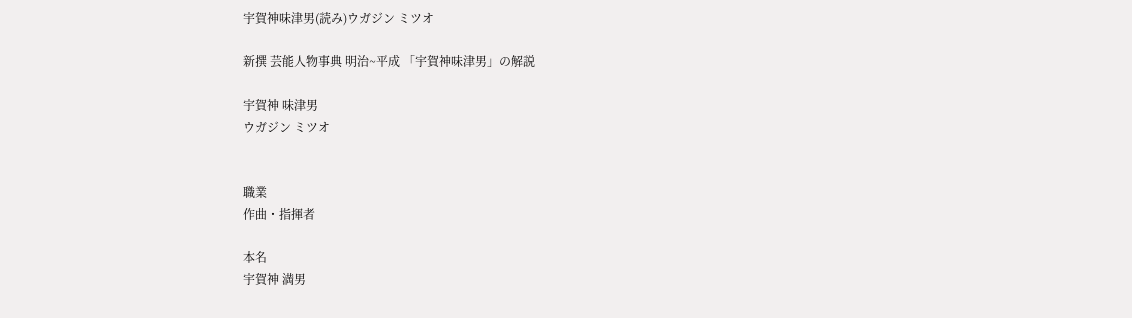宇賀神味津男(読み)ウガジン ミツオ

新撰 芸能人物事典 明治~平成 「宇賀神味津男」の解説

宇賀神 味津男
ウガジン ミツオ


職業
作曲・指揮者

本名
宇賀神 満男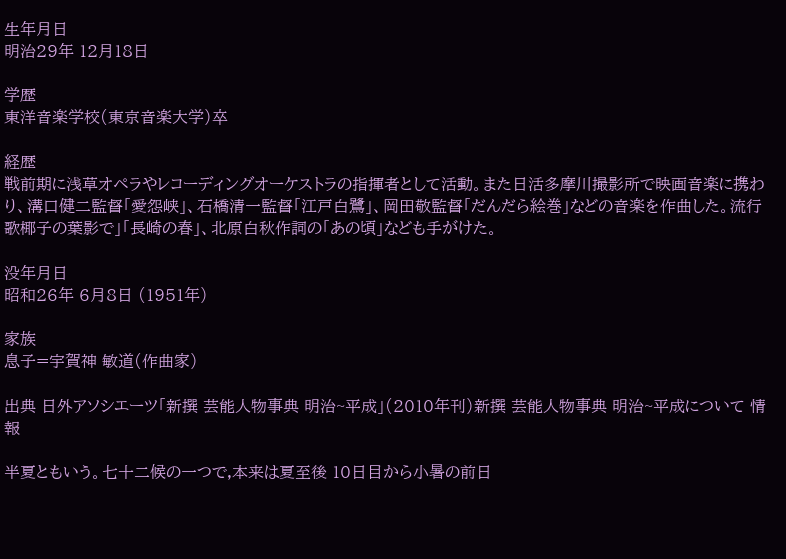生年月日
明治29年 12月18日

学歴
東洋音楽学校(東京音楽大学)卒

経歴
戦前期に浅草オペラやレコーディングオーケストラの指揮者として活動。また日活多摩川撮影所で映画音楽に携わり、溝口健二監督「愛怨峡」、石橋清一監督「江戸白鷺」、岡田敬監督「だんだら絵巻」などの音楽を作曲した。流行歌椰子の葉影で」「長崎の春」、北原白秋作詞の「あの頃」なども手がけた。

没年月日
昭和26年 6月8日 (1951年)

家族
息子=宇賀神 敏道(作曲家)

出典 日外アソシエーツ「新撰 芸能人物事典 明治~平成」(2010年刊)新撰 芸能人物事典 明治~平成について 情報

半夏ともいう。七十二候の一つで,本来は夏至後 10日目から小暑の前日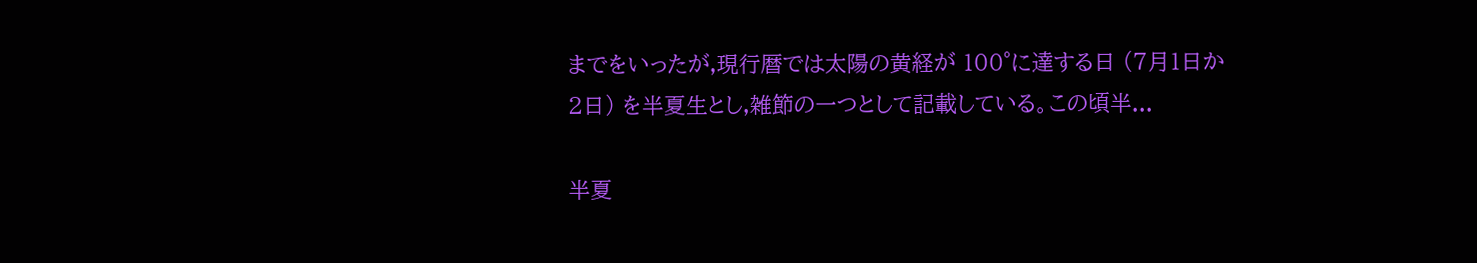までをいったが,現行暦では太陽の黄経が 100°に達する日 (7月1日か2日) を半夏生とし,雑節の一つとして記載している。この頃半...

半夏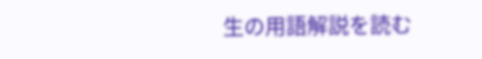生の用語解説を読む